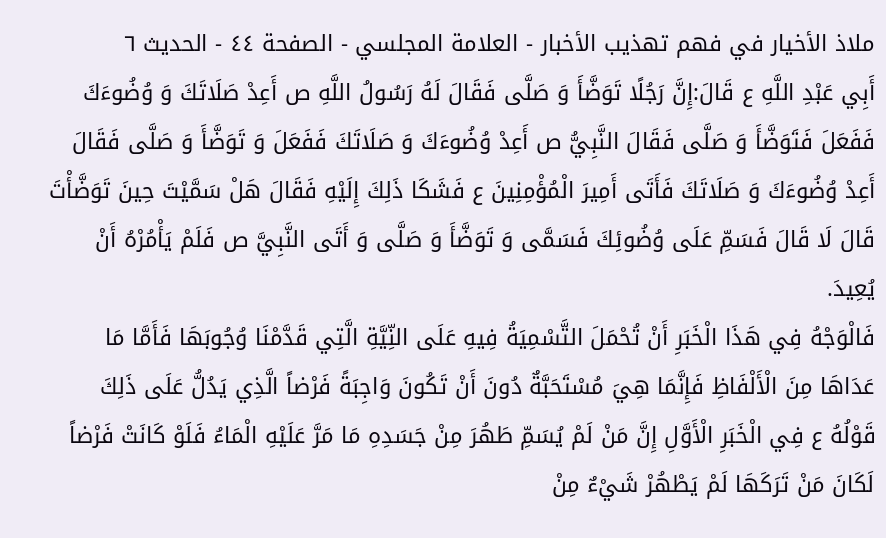ملاذ الأخيار في فهم تهذيب الأخبار - العلامة المجلسي - الصفحة ٤٤ - الحديث ٦
أَبِي عَبْدِ اللَّهِ ع قَالَ:إِنَّ رَجُلًا تَوَضَّأَ وَ صَلَّى فَقَالَ لَهُ رَسُولُ اللَّهِ ص أَعِدْ صَلَاتَكَ وَ وُضُوءَكَ فَفَعَلَ فَتَوَضَّأَ وَ صَلَّى فَقَالَ النَّبِيُّ ص أَعِدْ وُضُوءَكَ وَ صَلَاتَكَ فَفَعَلَ وَ تَوَضَّأَ وَ صَلَّى فَقَالَ أَعِدْ وُضُوءَكَ وَ صَلَاتَكَ فَأَتَى أَمِيرَ الْمُؤْمِنِينَ ع فَشَكَا ذَلِكَ إِلَيْهِ فَقَالَ هَلْ سَمَّيْتَ حِينَ تَوَضَّأْتَ قَالَ لَا قَالَ فَسَمِّ عَلَى وُضُوئِكَ فَسَمَّى وَ تَوَضَّأَ وَ صَلَّى وَ أَتَى النَّبِيَّ ص فَلَمْ يَأْمُرْهُ أَنْ يُعِيدَ.
فَالْوَجْهُ فِي هَذَا الْخَبَرِ أَنْ تُحْمَلَ التَّسْمِيَةُ فِيهِ عَلَى النِّيَّةِ الَّتِي قَدَّمْنَا وُجُوبَهَا فَأَمَّا مَا عَدَاهَا مِنَ الْأَلْفَاظِ فَإِنَّمَا هِيَ مُسْتَحَبَّةٌ دُونَ أَنْ تَكُونَ وَاجِبَةً فَرْضاً الَّذِي يَدُلُّ عَلَى ذَلِكَ قَوْلُهُ ع فِي الْخَبَرِ الْأَوَّلِ إِنَّ مَنْ لَمْ يُسَمِّ طَهُرَ مِنْ جَسَدِهِ مَا مَرَّ عَلَيْهِ الْمَاءُ فَلَوْ كَانَتْ فَرْضاً لَكَانَ مَنْ تَرَكَهَا لَمْ يَطْهُرْ شَيْءٌ مِنْ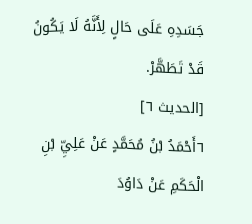جَسَدِهِ عَلَى حَالٍ لِأَنَّهُ لَا يَكُونُ قَدْ تَطَهَّرْ.
[الحديث ٦]
٦أَحْمَدُ بْنُ مُحَمَّدٍ عَنْ عَلِيِّ بْنِ الْحَكَمِ عَنْ دَاوُدَ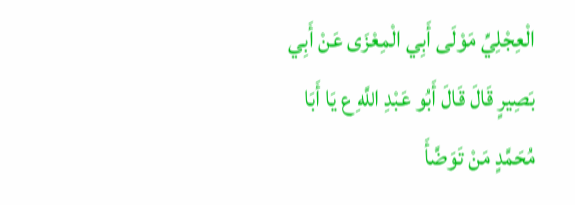الْعِجْلِيِّ مَوْلَى أَبِي الْمِعْزَى عَنْ أَبِي بَصِيرٍ قَالَ قَالَ أَبُو عَبْدِ اللَّهِ ع يَا أَبَا مُحَمَّدٍ مَنْ تَوَضَّأَ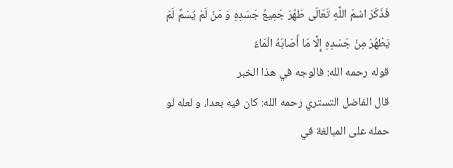فَذَكَرَ اسْمَ اللَّهِ تَعَالَى طَهُرَ جَمِيعُ جَسَدِهِ وَ مَنْ لَمْ يُسَمِّ لَمْ يَطْهُرْ مِنْ جَسَدِهِ إِلَّا مَا أَصَابَهُ الْمَاءُ
قوله رحمه الله: فالوجه في هذا الخبر
قال الفاضل التستري رحمه الله: كان فيه بعدا، و لعله لو حمله على المبالغة في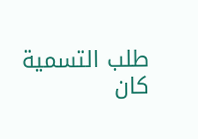طلب التسمية كان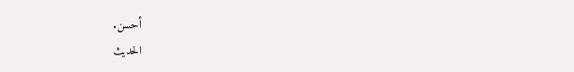أحسن.
الحديث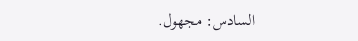السادس: مجهول.